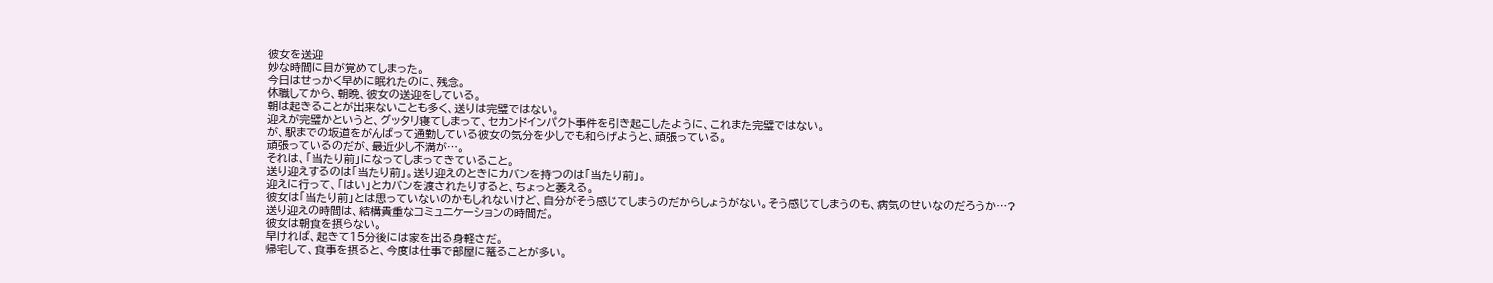彼女を送迎
妙な時間に目が覚めてしまった。
今日はせっかく早めに眠れたのに、残念。
休職してから、朝晩、彼女の送迎をしている。
朝は起きることが出来ないことも多く、送りは完璧ではない。
迎えが完璧かというと、グッタリ寝てしまって、セカンドインパクト事件を引き起こしたように、これまた完璧ではない。
が、駅までの坂道をがんばって通勤している彼女の気分を少しでも和らげようと、頑張っている。
頑張っているのだが、最近少し不満が…。
それは、「当たり前」になってしまってきていること。
送り迎えするのは「当たり前」。送り迎えのときにカバンを持つのは「当たり前」。
迎えに行って、「はい」とカバンを渡されたりすると、ちょっと萎える。
彼女は「当たり前」とは思っていないのかもしれないけど、自分がそう感じてしまうのだからしょうがない。そう感じてしまうのも、病気のせいなのだろうか…?
送り迎えの時間は、結構貴重なコミュニケーションの時間だ。
彼女は朝食を摂らない。
早ければ、起きて15分後には家を出る身軽さだ。
帰宅して、食事を摂ると、今度は仕事で部屋に篭ることが多い。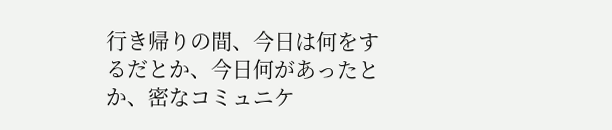行き帰りの間、今日は何をするだとか、今日何があったとか、密なコミュニケ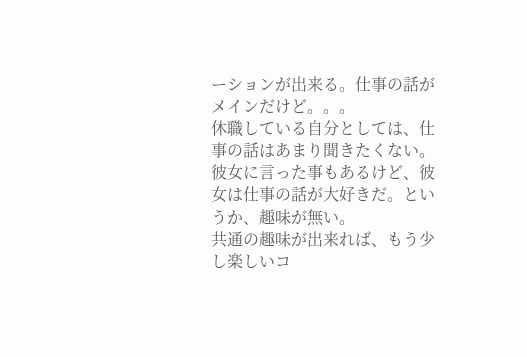ーションが出来る。仕事の話がメインだけど。。。
休職している自分としては、仕事の話はあまり聞きたくない。
彼女に言った事もあるけど、彼女は仕事の話が大好きだ。というか、趣味が無い。
共通の趣味が出来れば、もう少し楽しいコ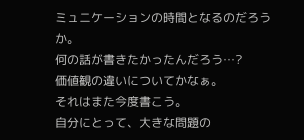ミュニケーションの時間となるのだろうか。
何の話が書きたかったんだろう…?
価値観の違いについてかなぁ。
それはまた今度書こう。
自分にとって、大きな問題の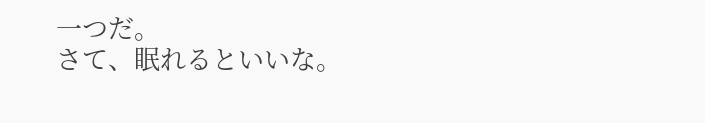一つだ。
さて、眠れるといいな。